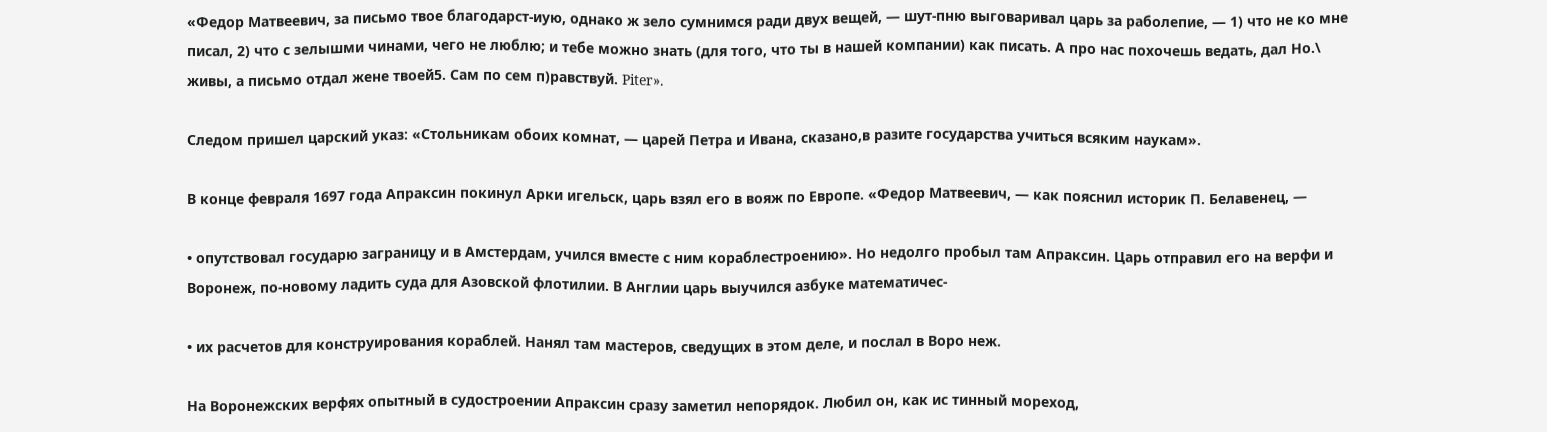«Федор Матвеевич, за письмо твое благодарст-иую, однако ж зело сумнимся ради двух вещей, — шут-пню выговаривал царь за раболепие, — 1) что не ко мне писал, 2) что с зелышми чинами, чего не люблю; и тебе можно знать (для того, что ты в нашей компании) как писать. А про нас похочешь ведать, дал Но.\ живы, а письмо отдал жене твоей5. Сам по сем п)равствуй. Piter».

Следом пришел царский указ: «Стольникам обоих комнат, — царей Петра и Ивана, сказано,в разите государства учиться всяким наукам».

В конце февраля 1697 года Апраксин покинул Арки игельск, царь взял его в вояж по Европе. «Федор Матвеевич, — как пояснил историк П. Белавенец, —

• опутствовал государю заграницу и в Амстердам, учился вместе с ним кораблестроению». Но недолго пробыл там Апраксин. Царь отправил его на верфи и Воронеж, по-новому ладить суда для Азовской флотилии. В Англии царь выучился азбуке математичес-

• их расчетов для конструирования кораблей. Нанял там мастеров, сведущих в этом деле, и послал в Воро неж.

На Воронежских верфях опытный в судостроении Апраксин сразу заметил непорядок. Любил он, как ис тинный мореход,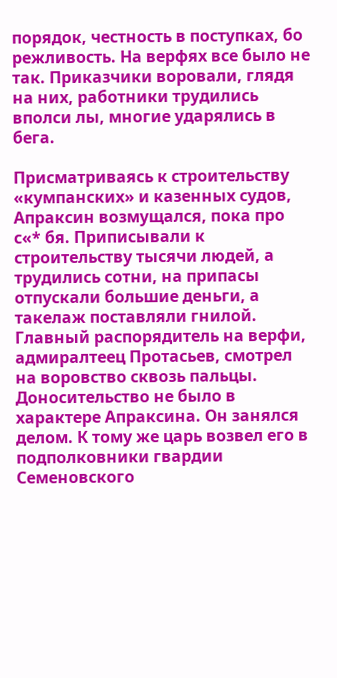порядок, честность в поступках, бо режливость. На верфях все было не так. Приказчики воровали, глядя на них, работники трудились вполси лы, многие ударялись в бега.

Присматриваясь к строительству «кумпанских» и казенных судов, Апраксин возмущался, пока про с«* бя. Приписывали к строительству тысячи людей, а трудились сотни, на припасы отпускали большие деньги, а такелаж поставляли гнилой. Главный распорядитель на верфи, адмиралтеец Протасьев, смотрел на воровство сквозь пальцы. Доносительство не было в характере Апраксина. Он занялся делом. К тому же царь возвел его в подполковники гвардии Семеновского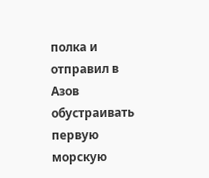полка и отправил в Азов обустраивать первую морскую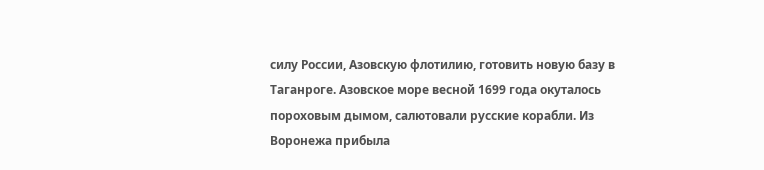силу России, Азовскую флотилию, готовить новую базу в Таганроге. Азовское море весной 1699 года окуталось пороховым дымом, салютовали русские корабли. Из Воронежа прибыла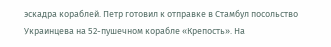эскадра кораблей. Петр готовил к отправке в Стамбул посольство Украинцева на 52-пушечном корабле «Крепость». На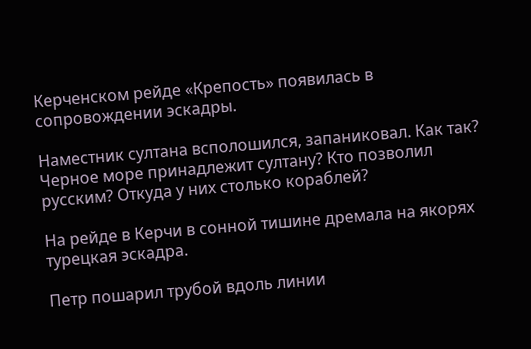Керченском рейде «Крепость» появилась в сопровождении эскадры.

Наместник султана всполошился, запаниковал. Как так? Черное море принадлежит султану? Кто позволил русским? Откуда у них столько кораблей?

На рейде в Керчи в сонной тишине дремала на якорях турецкая эскадра.

Петр пошарил трубой вдоль линии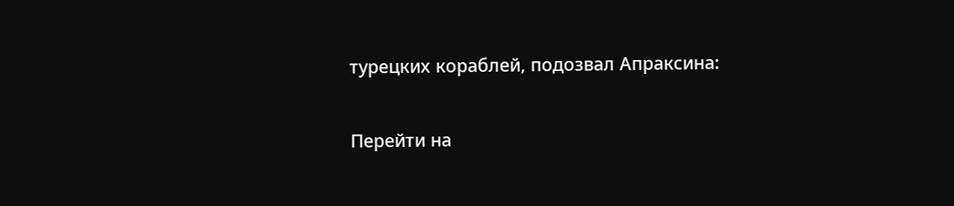турецких кораблей, подозвал Апраксина:

Перейти на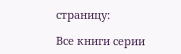страницу:

Все книги серии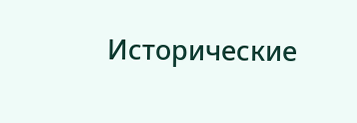Исторические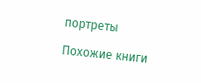портреты

Похожие книги